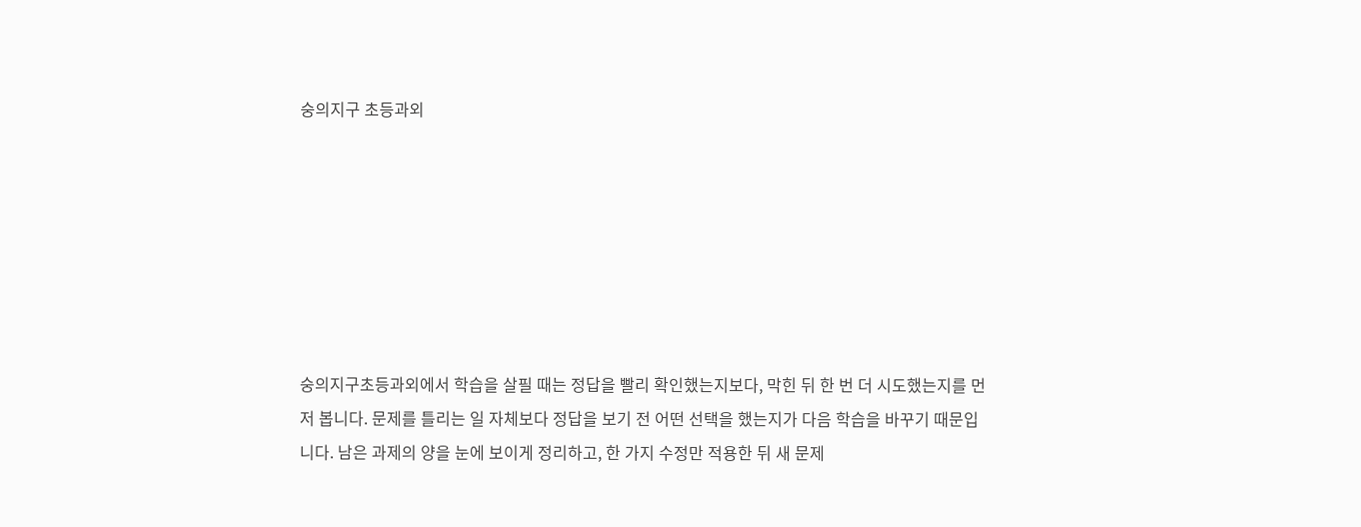숭의지구 초등과외







숭의지구초등과외에서 학습을 살필 때는 정답을 빨리 확인했는지보다, 막힌 뒤 한 번 더 시도했는지를 먼저 봅니다. 문제를 틀리는 일 자체보다 정답을 보기 전 어떤 선택을 했는지가 다음 학습을 바꾸기 때문입니다. 남은 과제의 양을 눈에 보이게 정리하고, 한 가지 수정만 적용한 뒤 새 문제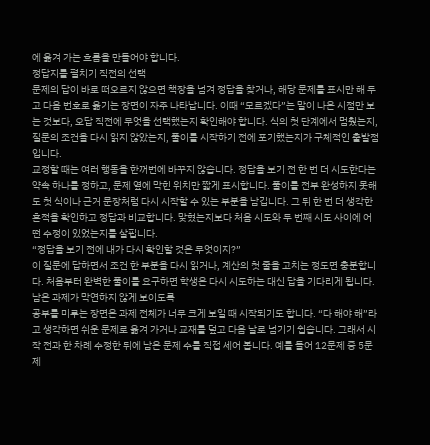에 옮겨 가는 흐름을 만들어야 합니다.
정답지를 펼치기 직전의 선택
문제의 답이 바로 떠오르지 않으면 책장을 넘겨 정답을 찾거나, 해당 문제를 표시만 해 두고 다음 번호로 옮기는 장면이 자주 나타납니다. 이때 “모르겠다”는 말이 나온 시점만 보는 것보다, 오답 직전에 무엇을 선택했는지 확인해야 합니다. 식의 첫 단계에서 멈췄는지, 질문의 조건을 다시 읽지 않았는지, 풀이를 시작하기 전에 포기했는지가 구체적인 출발점입니다.
교정할 때는 여러 행동을 한꺼번에 바꾸지 않습니다. 정답을 보기 전 한 번 더 시도한다는 약속 하나를 정하고, 문제 옆에 막힌 위치만 짧게 표시합니다. 풀이를 전부 완성하지 못해도 첫 식이나 근거 문장처럼 다시 시작할 수 있는 부분을 남깁니다. 그 뒤 한 번 더 생각한 흔적을 확인하고 정답과 비교합니다. 맞혔는지보다 처음 시도와 두 번째 시도 사이에 어떤 수정이 있었는지를 살핍니다.
“정답을 보기 전에 내가 다시 확인할 것은 무엇이지?”
이 질문에 답하면서 조건 한 부분을 다시 읽거나, 계산의 첫 줄을 고치는 정도면 충분합니다. 처음부터 완벽한 풀이를 요구하면 학생은 다시 시도하는 대신 답을 기다리게 됩니다.
남은 과제가 막연하지 않게 보이도록
공부를 미루는 장면은 과제 전체가 너무 크게 보일 때 시작되기도 합니다. “다 해야 해”라고 생각하면 쉬운 문제로 옮겨 가거나 교재를 덮고 다음 날로 넘기기 쉽습니다. 그래서 시작 전과 한 차례 수정한 뒤에 남은 문제 수를 직접 세어 봅니다. 예를 들어 12문제 중 5문제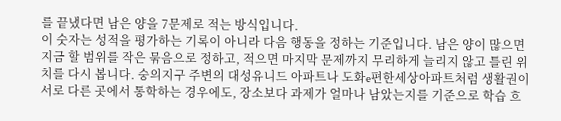를 끝냈다면 남은 양을 7문제로 적는 방식입니다.
이 숫자는 성적을 평가하는 기록이 아니라 다음 행동을 정하는 기준입니다. 남은 양이 많으면 지금 할 범위를 작은 묶음으로 정하고, 적으면 마지막 문제까지 무리하게 늘리지 않고 틀린 위치를 다시 봅니다. 숭의지구 주변의 대성유니드 아파트나 도화e편한세상아파트처럼 생활권이 서로 다른 곳에서 통학하는 경우에도, 장소보다 과제가 얼마나 남았는지를 기준으로 학습 흐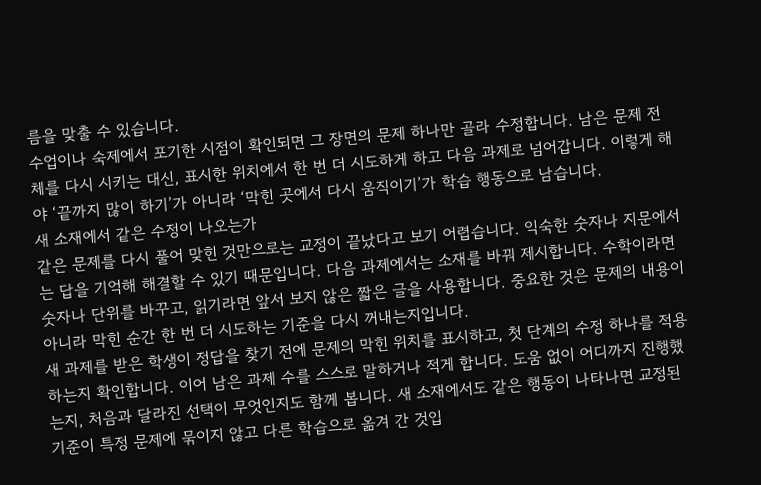름을 맞출 수 있습니다.
수업이나 숙제에서 포기한 시점이 확인되면 그 장면의 문제 하나만 골라 수정합니다. 남은 문제 전체를 다시 시키는 대신, 표시한 위치에서 한 번 더 시도하게 하고 다음 과제로 넘어갑니다. 이렇게 해야 ‘끝까지 많이 하기’가 아니라 ‘막힌 곳에서 다시 움직이기’가 학습 행동으로 남습니다.
새 소재에서 같은 수정이 나오는가
같은 문제를 다시 풀어 맞힌 것만으로는 교정이 끝났다고 보기 어렵습니다. 익숙한 숫자나 지문에서는 답을 기억해 해결할 수 있기 때문입니다. 다음 과제에서는 소재를 바꿔 제시합니다. 수학이라면 숫자나 단위를 바꾸고, 읽기라면 앞서 보지 않은 짧은 글을 사용합니다. 중요한 것은 문제의 내용이 아니라 막힌 순간 한 번 더 시도하는 기준을 다시 꺼내는지입니다.
새 과제를 받은 학생이 정답을 찾기 전에 문제의 막힌 위치를 표시하고, 첫 단계의 수정 하나를 적용하는지 확인합니다. 이어 남은 과제 수를 스스로 말하거나 적게 합니다. 도움 없이 어디까지 진행했는지, 처음과 달라진 선택이 무엇인지도 함께 봅니다. 새 소재에서도 같은 행동이 나타나면 교정된 기준이 특정 문제에 묶이지 않고 다른 학습으로 옮겨 간 것입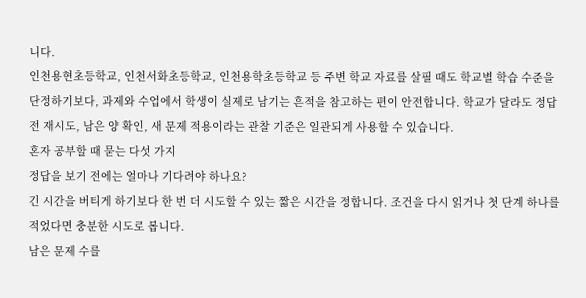니다.
인천용현초등학교, 인천서화초등학교, 인천용학초등학교 등 주변 학교 자료를 살필 때도 학교별 학습 수준을 단정하기보다, 과제와 수업에서 학생이 실제로 남기는 흔적을 참고하는 편이 안전합니다. 학교가 달라도 정답 전 재시도, 남은 양 확인, 새 문제 적용이라는 관찰 기준은 일관되게 사용할 수 있습니다.
혼자 공부할 때 묻는 다섯 가지
정답을 보기 전에는 얼마나 기다려야 하나요?
긴 시간을 버티게 하기보다 한 번 더 시도할 수 있는 짧은 시간을 정합니다. 조건을 다시 읽거나 첫 단계 하나를 적었다면 충분한 시도로 봅니다.
남은 문제 수를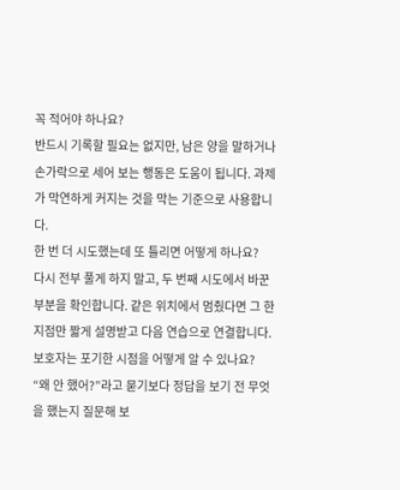꼭 적어야 하나요?
반드시 기록할 필요는 없지만, 남은 양을 말하거나 손가락으로 세어 보는 행동은 도움이 됩니다. 과제가 막연하게 커지는 것을 막는 기준으로 사용합니다.
한 번 더 시도했는데 또 틀리면 어떻게 하나요?
다시 전부 풀게 하지 말고, 두 번째 시도에서 바꾼 부분을 확인합니다. 같은 위치에서 멈췄다면 그 한 지점만 짧게 설명받고 다음 연습으로 연결합니다.
보호자는 포기한 시점을 어떻게 알 수 있나요?
“왜 안 했어?”라고 묻기보다 정답을 보기 전 무엇을 했는지 질문해 보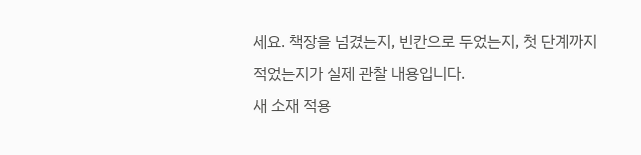세요. 책장을 넘겼는지, 빈칸으로 두었는지, 첫 단계까지 적었는지가 실제 관찰 내용입니다.
새 소재 적용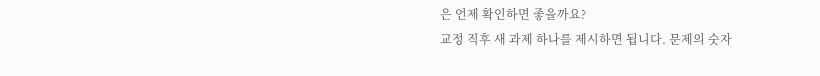은 언제 확인하면 좋을까요?
교정 직후 새 과제 하나를 제시하면 됩니다. 문제의 숫자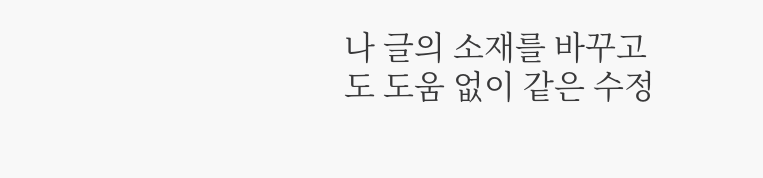나 글의 소재를 바꾸고도 도움 없이 같은 수정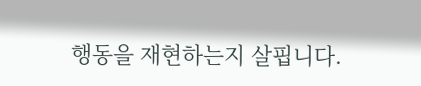행동을 재현하는지 살핍니다.